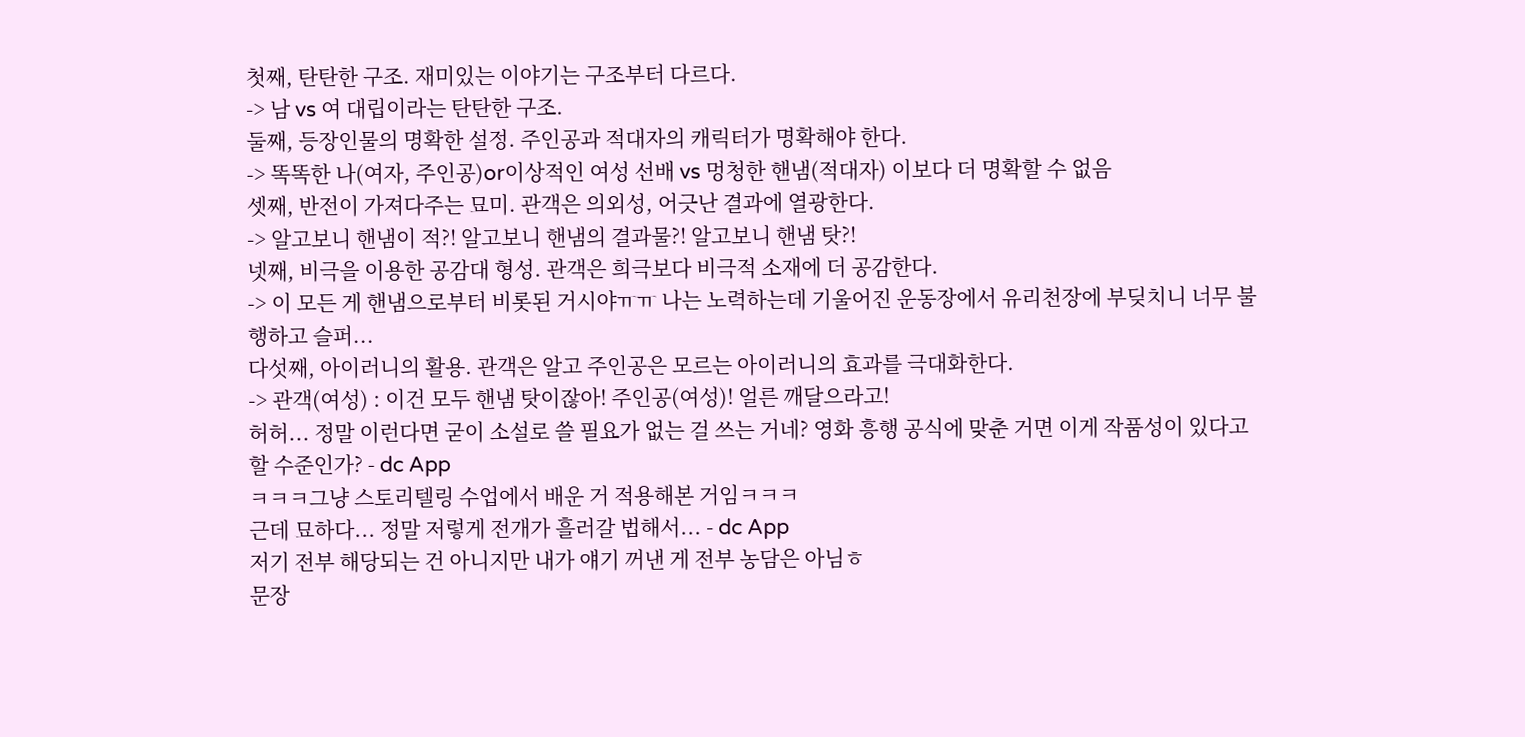첫째, 탄탄한 구조. 재미있는 이야기는 구조부터 다르다.
-> 남 vs 여 대립이라는 탄탄한 구조.
둘째, 등장인물의 명확한 설정. 주인공과 적대자의 캐릭터가 명확해야 한다.
-> 똑똑한 나(여자, 주인공)or이상적인 여성 선배 vs 멍청한 핸냄(적대자) 이보다 더 명확할 수 없음
셋째, 반전이 가져다주는 묘미. 관객은 의외성, 어긋난 결과에 열광한다.
-> 알고보니 핸냄이 적?! 알고보니 핸냄의 결과물?! 알고보니 핸냄 탓?!
넷째, 비극을 이용한 공감대 형성. 관객은 희극보다 비극적 소재에 더 공감한다.
-> 이 모든 게 핸냄으로부터 비롯된 거시야ㅠㅠ 나는 노력하는데 기울어진 운동장에서 유리천장에 부딪치니 너무 불행하고 슬퍼...
다섯째, 아이러니의 활용. 관객은 알고 주인공은 모르는 아이러니의 효과를 극대화한다.
-> 관객(여성) : 이건 모두 핸냄 탓이잖아! 주인공(여성)! 얼른 깨달으라고!
허허... 정말 이런다면 굳이 소설로 쓸 필요가 없는 걸 쓰는 거네? 영화 흥행 공식에 맞춘 거면 이게 작품성이 있다고 할 수준인가? - dc App
ㅋㅋㅋ그냥 스토리텔링 수업에서 배운 거 적용해본 거임ㅋㅋㅋ
근데 묘하다... 정말 저렇게 전개가 흘러갈 법해서... - dc App
저기 전부 해당되는 건 아니지만 내가 얘기 꺼낸 게 전부 농담은 아님ㅎ
문장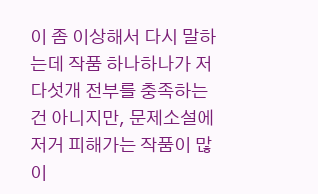이 좀 이상해서 다시 말하는데 작품 하나하나가 저 다섯개 전부를 충족하는 건 아니지만, 문제소설에 저거 피해가는 작품이 많이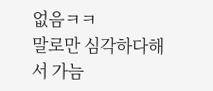없음ㅋㅋ
말로만 심각하다해서 가늠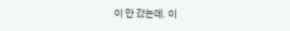이 안 갔는데. 이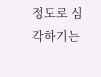정도로 심각하기는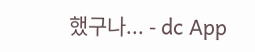했구나... - dc App